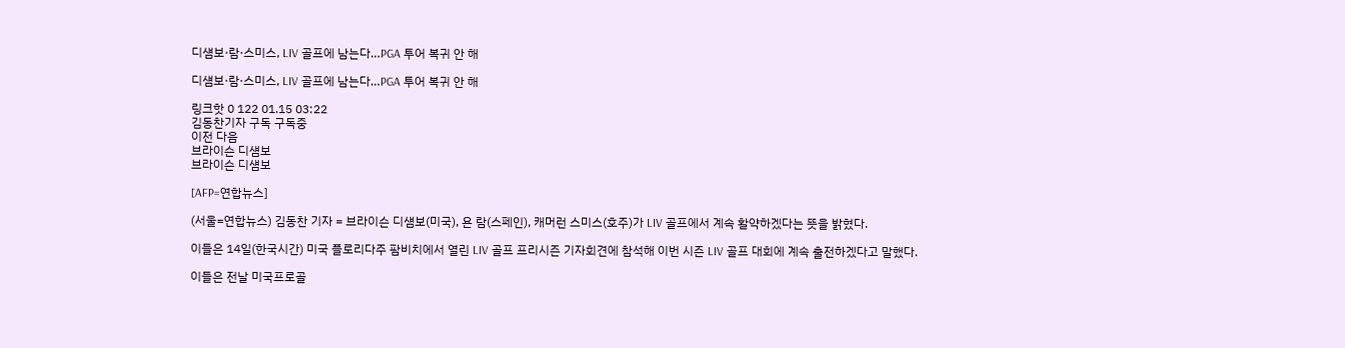디섐보·람·스미스, LIV 골프에 남는다…PGA 투어 복귀 안 해

디섐보·람·스미스, LIV 골프에 남는다…PGA 투어 복귀 안 해

링크핫 0 122 01.15 03:22
김동찬기자 구독 구독중
이전 다음
브라이슨 디섐보
브라이슨 디섐보

[AFP=연합뉴스]

(서울=연합뉴스) 김동찬 기자 = 브라이슨 디섐보(미국), 욘 람(스페인), 캐머런 스미스(호주)가 LIV 골프에서 계속 활약하겠다는 뜻을 밝혔다.

이들은 14일(한국시간) 미국 플로리다주 팜비치에서 열린 LIV 골프 프리시즌 기자회견에 참석해 이번 시즌 LIV 골프 대회에 계속 출전하겠다고 말했다.

이들은 전날 미국프로골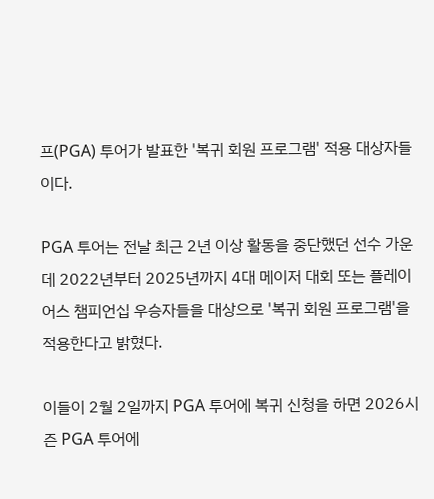프(PGA) 투어가 발표한 '복귀 회원 프로그램' 적용 대상자들이다.

PGA 투어는 전날 최근 2년 이상 활동을 중단했던 선수 가운데 2022년부터 2025년까지 4대 메이저 대회 또는 플레이어스 챔피언십 우승자들을 대상으로 '복귀 회원 프로그램'을 적용한다고 밝혔다.

이들이 2월 2일까지 PGA 투어에 복귀 신청을 하면 2026시즌 PGA 투어에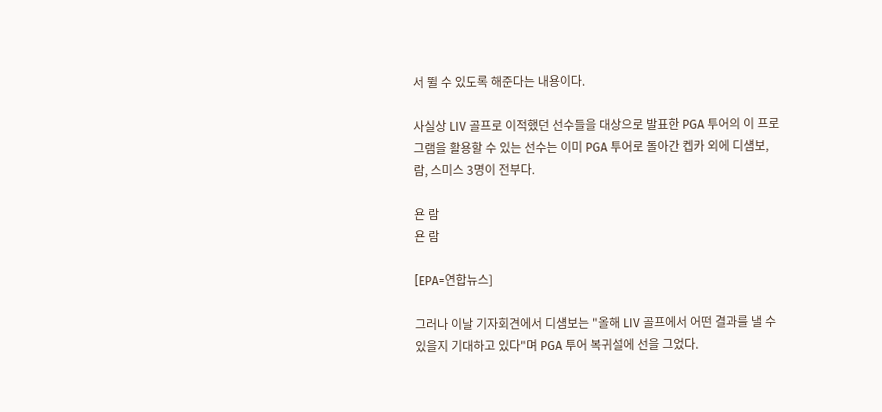서 뛸 수 있도록 해준다는 내용이다.

사실상 LIV 골프로 이적했던 선수들을 대상으로 발표한 PGA 투어의 이 프로그램을 활용할 수 있는 선수는 이미 PGA 투어로 돌아간 켑카 외에 디섐보, 람, 스미스 3명이 전부다.

욘 람
욘 람

[EPA=연합뉴스]

그러나 이날 기자회견에서 디섐보는 "올해 LIV 골프에서 어떤 결과를 낼 수 있을지 기대하고 있다"며 PGA 투어 복귀설에 선을 그었다.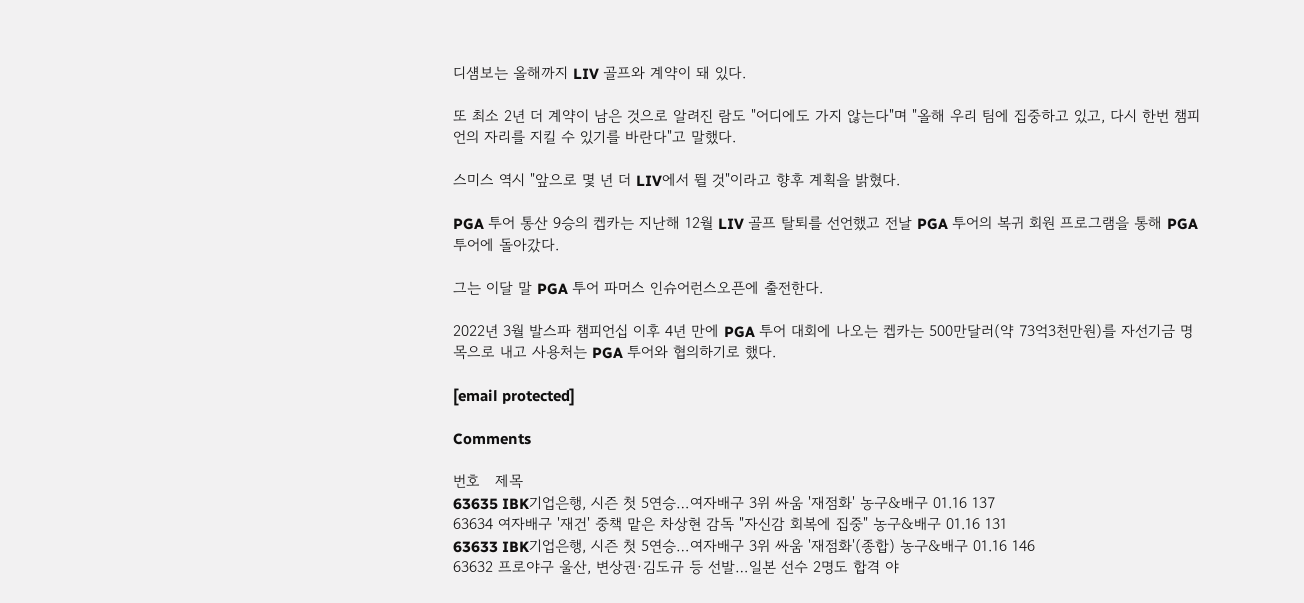디섐보는 올해까지 LIV 골프와 계약이 돼 있다.

또 최소 2년 더 계약이 남은 것으로 알려진 람도 "어디에도 가지 않는다"며 "올해 우리 팀에 집중하고 있고, 다시 한번 챔피언의 자리를 지킬 수 있기를 바란다"고 말했다.

스미스 역시 "앞으로 몇 년 더 LIV에서 뛸 것"이라고 향후 계획을 밝혔다.

PGA 투어 통산 9승의 켑카는 지난해 12월 LIV 골프 탈퇴를 선언했고 전날 PGA 투어의 복귀 회원 프로그램을 통해 PGA 투어에 돌아갔다.

그는 이달 말 PGA 투어 파머스 인슈어런스오픈에 출전한다.

2022년 3월 발스파 챔피언십 이후 4년 만에 PGA 투어 대회에 나오는 켑카는 500만달러(약 73억3천만원)를 자선기금 명목으로 내고 사용처는 PGA 투어와 협의하기로 했다.

[email protected]

Comments

번호   제목
63635 IBK기업은행, 시즌 첫 5연승…여자배구 3위 싸움 '재점화' 농구&배구 01.16 137
63634 여자배구 '재건' 중책 맡은 차상현 감독 "자신감 회복에 집중" 농구&배구 01.16 131
63633 IBK기업은행, 시즌 첫 5연승…여자배구 3위 싸움 '재점화'(종합) 농구&배구 01.16 146
63632 프로야구 울산, 변상권·김도규 등 선발…일본 선수 2명도 합격 야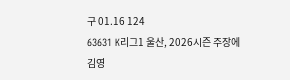구 01.16 124
63631 K리그1 울산, 2026시즌 주장에 김영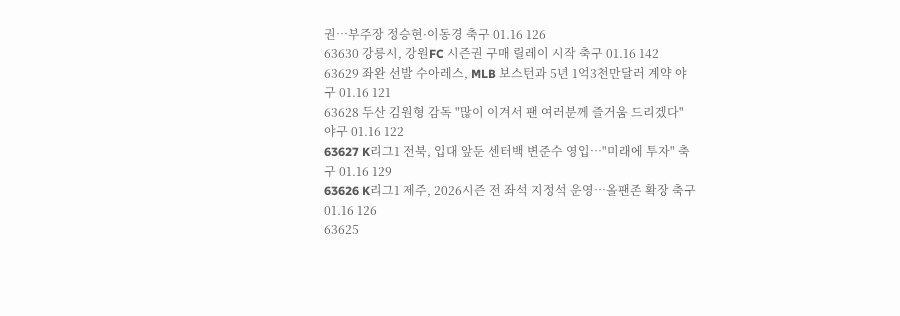권…부주장 정승현·이동경 축구 01.16 126
63630 강릉시, 강원FC 시즌권 구매 릴레이 시작 축구 01.16 142
63629 좌완 선발 수아레스, MLB 보스턴과 5년 1억3천만달러 계약 야구 01.16 121
63628 두산 김원형 감독 "많이 이겨서 팬 여러분께 즐거움 드리겠다" 야구 01.16 122
63627 K리그1 전북, 입대 앞둔 센터백 변준수 영입…"미래에 투자" 축구 01.16 129
63626 K리그1 제주, 2026시즌 전 좌석 지정석 운영…올팬존 확장 축구 01.16 126
63625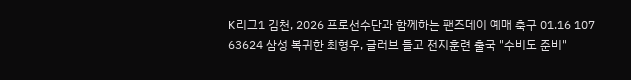K리그1 김천, 2026 프로선수단과 함께하는 팬즈데이 예매 축구 01.16 107
63624 삼성 복귀한 최형우, 글러브 들고 전지훈련 출국 "수비도 준비"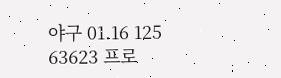야구 01.16 125
63623 프로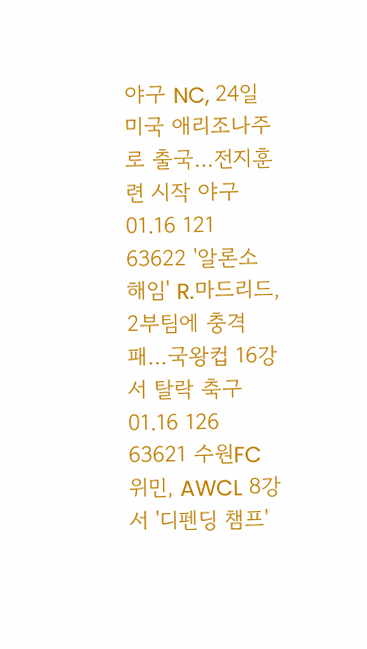야구 NC, 24일 미국 애리조나주로 출국…전지훈련 시작 야구 01.16 121
63622 '알론소 해임' R.마드리드, 2부팀에 충격패…국왕컵 16강서 탈락 축구 01.16 126
63621 수원FC 위민, AWCL 8강서 '디펜딩 챔프'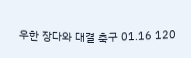우한 장다와 대결 축구 01.16 120